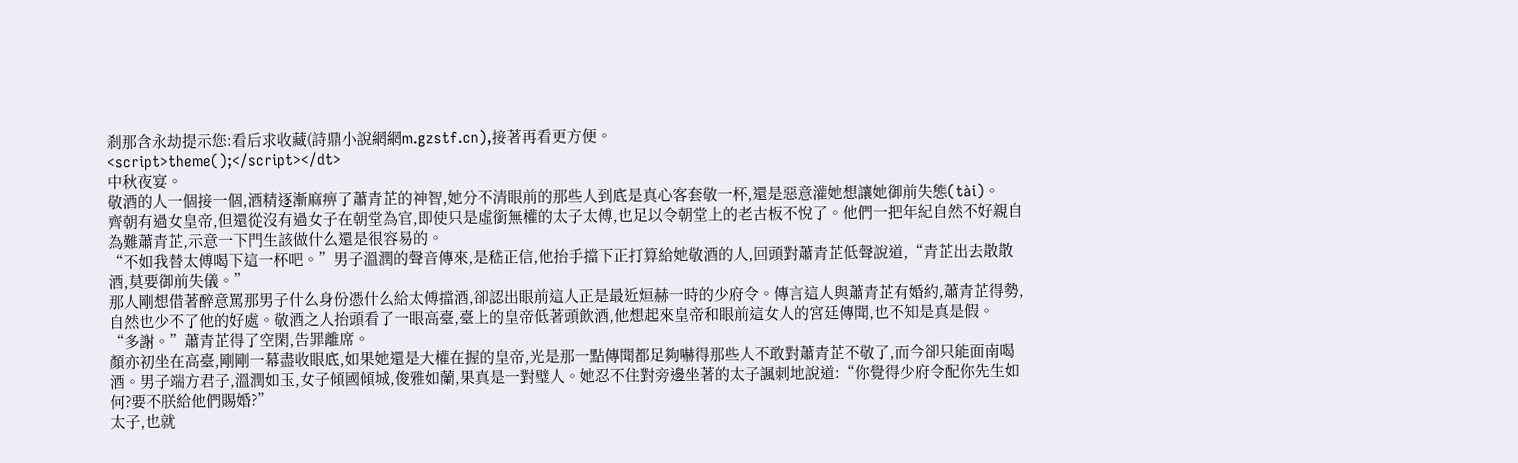剎那含永劫提示您:看后求收藏(詩鼎小說網網m.gzstf.cn),接著再看更方便。
<script>theme();</script></dt>
中秋夜宴。
敬酒的人一個接一個,酒精逐漸麻痹了蕭青芷的神智,她分不清眼前的那些人到底是真心客套敬一杯,還是惡意灌她想讓她御前失態(tài)。
齊朝有過女皇帝,但還從沒有過女子在朝堂為官,即使只是虛銜無權的太子太傅,也足以令朝堂上的老古板不悅了。他們一把年紀自然不好親自為難蕭青芷,示意一下門生該做什么還是很容易的。
“不如我替太傅喝下這一杯吧。”男子溫潤的聲音傳來,是嵇正信,他抬手擋下正打算給她敬酒的人,回頭對蕭青芷低聲說道,“青芷出去散散酒,莫要御前失儀。”
那人剛想借著醉意罵那男子什么身份憑什么給太傅擋酒,卻認出眼前這人正是最近烜赫一時的少府令。傳言這人與蕭青芷有婚約,蕭青芷得勢,自然也少不了他的好處。敬酒之人抬頭看了一眼高臺,臺上的皇帝低著頭飲酒,他想起來皇帝和眼前這女人的宮廷傳聞,也不知是真是假。
“多謝。”蕭青芷得了空閑,告罪離席。
顏亦初坐在高臺,剛剛一幕盡收眼底,如果她還是大權在握的皇帝,光是那一點傳聞都足夠嚇得那些人不敢對蕭青芷不敬了,而今卻只能面南喝酒。男子端方君子,溫潤如玉,女子傾國傾城,俊雅如蘭,果真是一對璧人。她忍不住對旁邊坐著的太子諷刺地說道:“你覺得少府令配你先生如何?要不朕給他們賜婚?”
太子,也就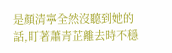是顏清寧全然沒聽到她的話,盯著蕭青芷離去時不穩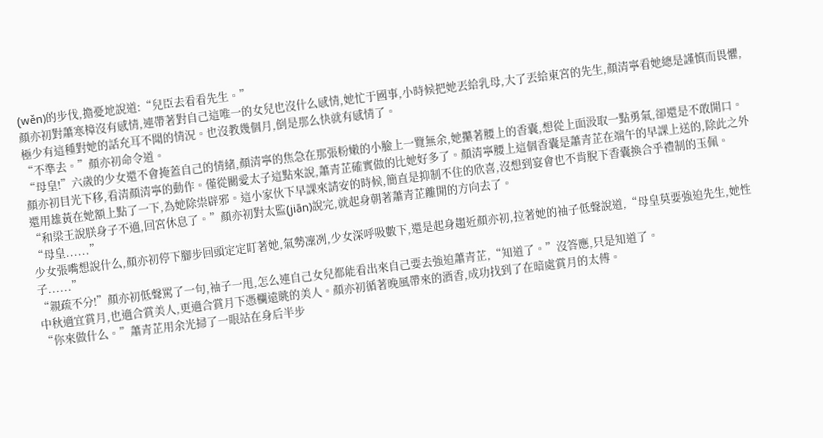(wěn)的步伐,擔憂地說道:“兒臣去看看先生。”
顏亦初對蕭寒樟沒有感情,連帶著對自己這唯一的女兒也沒什么感情,她忙于國事,小時候把她丟給乳母,大了丟給東宮的先生,顏清寧看她總是謹慎而畏懼,極少有這種對她的話充耳不聞的情況。也沒教幾個月,倒是那么快就有感情了。
“不準去。”顏亦初命令道。
“母皇!”六歲的少女還不會掩蓋自己的情緒,顏清寧的焦急在那張粉嫩的小臉上一覽無余,她攥著腰上的香囊,想從上面汲取一點勇氣,卻還是不敢開口。顏亦初目光下移,看清顏清寧的動作。僅從關愛太子這點來說,蕭青芷確實做的比她好多了。顏清寧腰上這個香囊是蕭青芷在端午的早課上送的,除此之外還用雄黃在她額上點了一下,為她除祟辟邪。這小家伙下早課來請安的時候,簡直是抑制不住的欣喜,沒想到宴會也不肯脫下香囊換合乎禮制的玉佩。
“和梁王說朕身子不適,回宮休息了。”顏亦初對太監(jiān)說完,就起身朝著蕭青芷離開的方向去了。
“母皇......”
少女張嘴想說什么,顏亦初停下腳步回頭定定盯著她,氣勢凜冽,少女深呼吸數下,還是起身趨近顏亦初,拉著她的袖子低聲說道,“母皇莫要強迫先生,她性子......”
“親疏不分!”顏亦初低聲罵了一句,袖子一甩,怎么連自己女兒都能看出來自己要去強迫蕭青芷,“知道了。”沒答應,只是知道了。
中秋適宜賞月,也適合賞美人,更適合賞月下憑欄遠眺的美人。顏亦初循著晚風帶來的酒香,成功找到了在暗處賞月的太傅。
“你來做什么。”蕭青芷用余光掃了一眼站在身后半步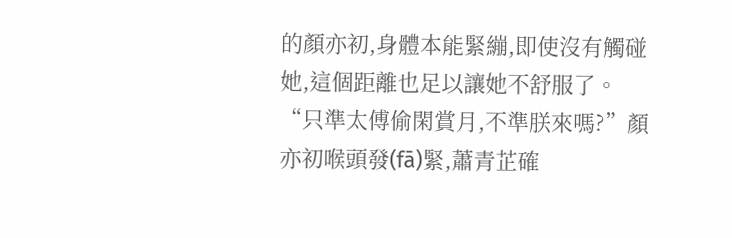的顏亦初,身體本能緊繃,即使沒有觸碰她,這個距離也足以讓她不舒服了。
“只準太傅偷閑賞月,不準朕來嗎?”顏亦初喉頭發(fā)緊,蕭青芷確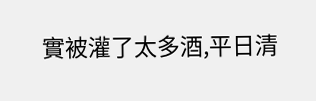實被灌了太多酒,平日清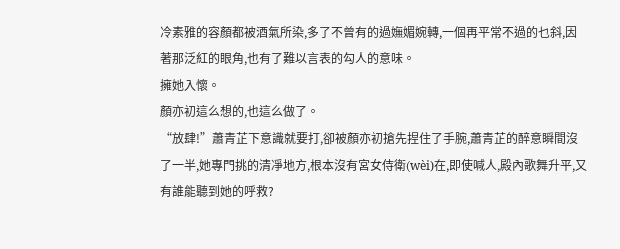冷素雅的容顏都被酒氣所染,多了不曾有的過嫵媚婉轉,一個再平常不過的乜斜,因著那泛紅的眼角,也有了難以言表的勾人的意味。
擁她入懷。
顏亦初這么想的,也這么做了。
“放肆!”蕭青芷下意識就要打,卻被顏亦初搶先捏住了手腕,蕭青芷的醉意瞬間沒了一半,她專門挑的清凈地方,根本沒有宮女侍衛(wèi)在,即使喊人,殿內歌舞升平,又有誰能聽到她的呼救?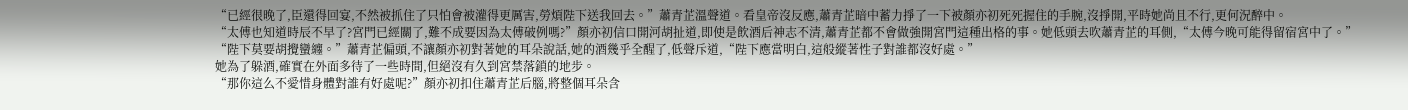“已經很晚了,臣還得回宴,不然被抓住了只怕會被灌得更厲害,勞煩陛下送我回去。”蕭青芷溫聲道。看皇帝沒反應,蕭青芷暗中蓄力掙了一下被顏亦初死死握住的手腕,沒掙開,平時她尚且不行,更何況醉中。
“太傅也知道時辰不早了?宮門已經關了,難不成要因為太傅破例嗎?”顏亦初信口開河胡扯道,即使是飲酒后神志不清,蕭青芷都不會做強開宮門這種出格的事。她低頭去吹蕭青芷的耳側,“太傅今晚可能得留宿宮中了。”
“陛下莫要胡攪蠻纏。”蕭青芷偏頭,不讓顏亦初對著她的耳朵說話,她的酒幾乎全醒了,低聲斥道,“陛下應當明白,這般縱著性子對誰都沒好處。”
她為了躲酒,確實在外面多待了一些時間,但絕沒有久到宮禁落鎖的地步。
“那你這么不愛惜身體對誰有好處呢?”顏亦初扣住蕭青芷后腦,將整個耳朵含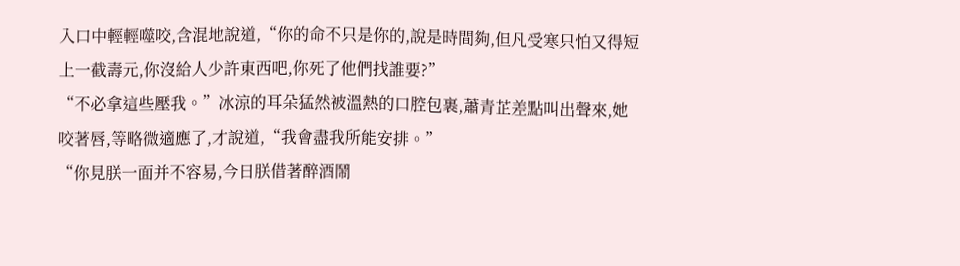入口中輕輕噬咬,含混地說道,“你的命不只是你的,說是時間夠,但凡受寒只怕又得短上一截壽元,你沒給人少許東西吧,你死了他們找誰要?”
“不必拿這些壓我。”冰涼的耳朵猛然被溫熱的口腔包裹,蕭青芷差點叫出聲來,她咬著唇,等略微適應了,才說道,“我會盡我所能安排。”
“你見朕一面并不容易,今日朕借著醉酒鬧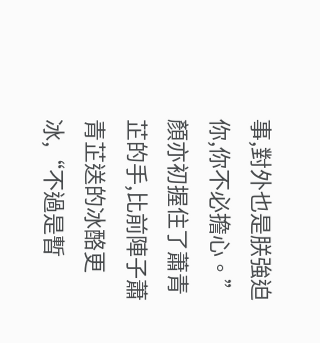事,對外也是朕強迫你,你不必擔心。”顏亦初握住了蕭青芷的手,比前陣子蕭青芷送的冰酪更冰,“不過是暫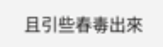且引些春毒出來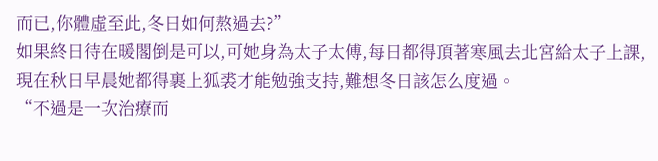而已,你體虛至此,冬日如何熬過去?”
如果終日待在暖閣倒是可以,可她身為太子太傅,每日都得頂著寒風去北宮給太子上課,現在秋日早晨她都得裹上狐裘才能勉強支持,難想冬日該怎么度過。
“不過是一次治療而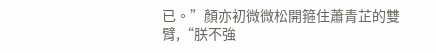已。”顏亦初微微松開箍住蕭青芷的雙臂,“朕不強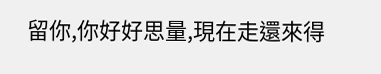留你,你好好思量,現在走還來得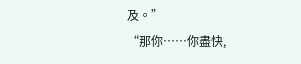及。”
“那你……你盡快,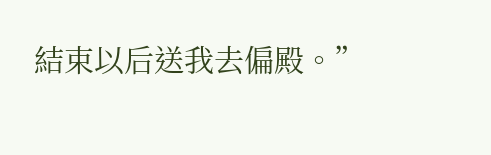結束以后送我去偏殿。”